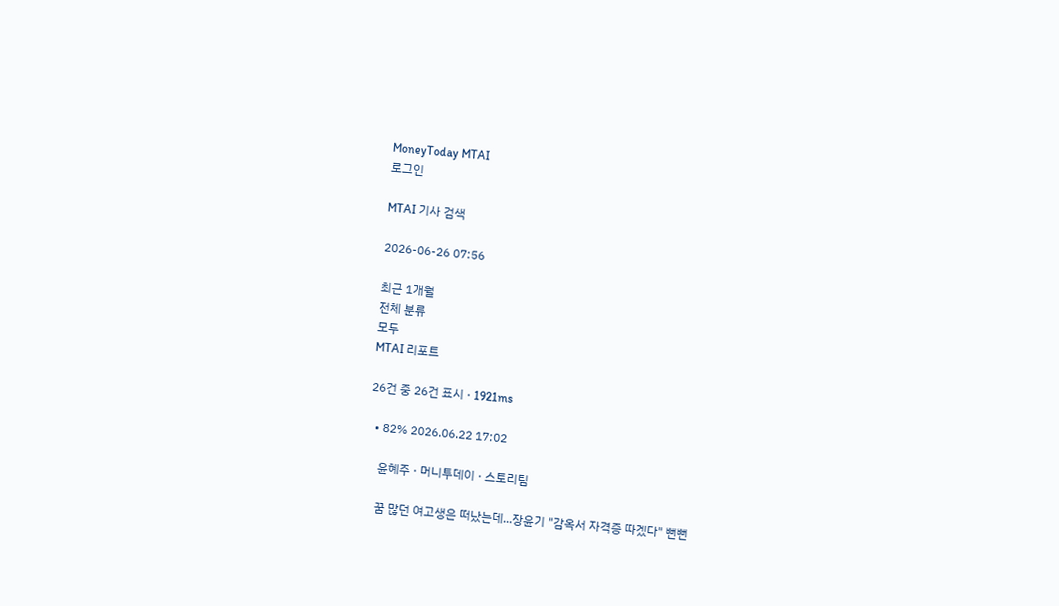MoneyToday MTAI
로그인

MTAI 기사 검색

2026-06-26 07:56

최근 1개월
전체 분류
모두
MTAI 리포트

26건 중 26건 표시 · 1921ms

  • 82% 2026.06.22 17:02

    윤혜주 · 머니투데이 · 스토리팀

    꿈 많던 여고생은 떠났는데...장윤기 "감옥서 자격증 따겠다" 뻔뻔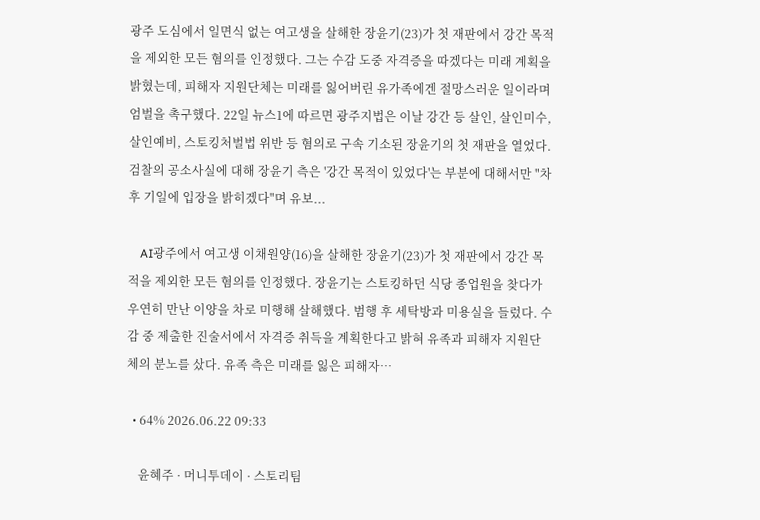광주 도심에서 일면식 없는 여고생을 살해한 장윤기(23)가 첫 재판에서 강간 목적을 제외한 모든 혐의를 인정했다. 그는 수감 도중 자격증을 따겠다는 미래 계획을 밝혔는데, 피해자 지원단체는 미래를 잃어버린 유가족에겐 절망스러운 일이라며 엄벌을 촉구했다. 22일 뉴스1에 따르면 광주지법은 이날 강간 등 살인, 살인미수, 살인예비, 스토킹처벌법 위반 등 혐의로 구속 기소된 장윤기의 첫 재판을 열었다. 검찰의 공소사실에 대해 장윤기 측은 '강간 목적이 있었다'는 부분에 대해서만 "차후 기일에 입장을 밝히겠다"며 유보...

    AI광주에서 여고생 이채원양(16)을 살해한 장윤기(23)가 첫 재판에서 강간 목적을 제외한 모든 혐의를 인정했다. 장윤기는 스토킹하던 식당 종업원을 찾다가 우연히 만난 이양을 차로 미행해 살해했다. 범행 후 세탁방과 미용실을 들렀다. 수감 중 제출한 진술서에서 자격증 취득을 계획한다고 밝혀 유족과 피해자 지원단체의 분노를 샀다. 유족 측은 미래를 잃은 피해자…

  • 64% 2026.06.22 09:33

    윤혜주 · 머니투데이 · 스토리팀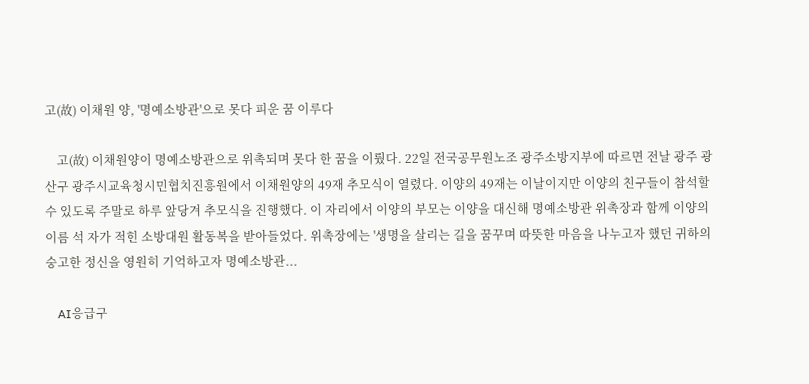고(故) 이채원 양, '명예소방관'으로 못다 피운 꿈 이루다

    고(故) 이채원양이 명예소방관으로 위촉되며 못다 한 꿈을 이뤘다. 22일 전국공무원노조 광주소방지부에 따르면 전날 광주 광산구 광주시교육청시민협치진흥원에서 이채원양의 49재 추모식이 열렸다. 이양의 49재는 이날이지만 이양의 친구들이 참석할 수 있도록 주말로 하루 앞당겨 추모식을 진행했다. 이 자리에서 이양의 부모는 이양을 대신해 명예소방관 위촉장과 함께 이양의 이름 석 자가 적힌 소방대원 활동복을 받아들었다. 위촉장에는 '생명을 살리는 길을 꿈꾸며 따뜻한 마음을 나누고자 했던 귀하의 숭고한 정신을 영원히 기억하고자 명예소방관...

    AI응급구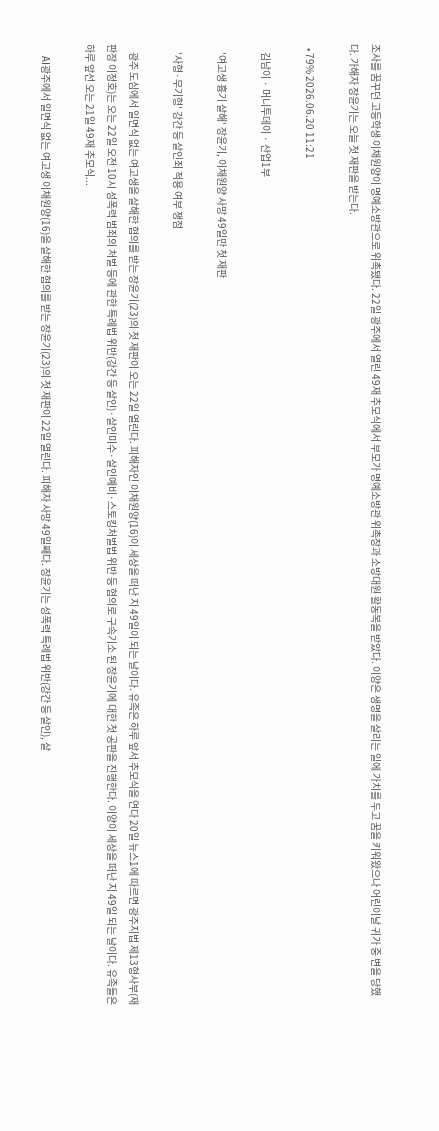조사를 꿈꾸던 고등학생 이채원양이 명예소방관으로 위촉됐다. 22일 광주에서 열린 49재 추모식에서 부모가 명예소방관 위촉장과 소방대원 활동복을 받았다. 이양은 생명을 살리는 일에 가치를 두고 꿈을 키워왔으나 어린이날 귀가 중 변을 당했다. 가해자 장윤기는 오늘 첫 재판을 받는다.

  • 79% 2026.06.20 11:21

    김남이 · 머니투데이 · 산업1부

    '여고생 흉기 살해' 장윤기, 이채원양 사망 49일만 첫 재판

    '사형·무기형' 강간 등 살인죄 적용 여부 쟁점

    광주 도심에서 일면식 없는 여고생을 살해한 혐의를 받는 장윤기(23)의 첫 재판이 오는 22일 열린다. 피해자인 이채원양(16)이 세상을 떠난 지 49일이 되는 날이다. 유족은 하루 앞서 추모식을 연다 20일 뉴스1에 따르면 광주지법 제13형사부(재판장 이정호)는 오는 22일 오전 10시 성폭력 범죄의 처벌 등에 관한 특례법 위반(강간 등 살인)·살인미수·살인예비·스토킹처벌법 위반 등 혐의로 구속기소 된 장윤기에 대한 첫 공판을 진행한다. 이양이 세상을 떠난 지 49일 되는 날이다. 유족들은 하루 앞선 오는 21일 49재 추모식...

    AI광주에서 일면식 없는 여고생 이채원양(16)을 살해한 혐의를 받는 장윤기(23)의 첫 재판이 22일 열린다. 피해자 사망 49일째다. 장윤기는 성폭력 특례법 위반(강간 등 살인), 살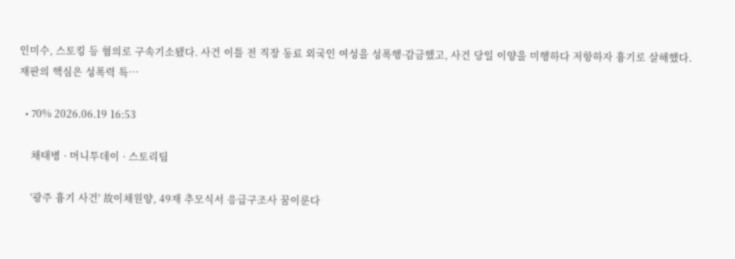인미수, 스토킹 등 혐의로 구속기소됐다. 사건 이틀 전 직장 동료 외국인 여성을 성폭행·감금했고, 사건 당일 이양을 미행하다 저항하자 흉기로 살해했다. 재판의 핵심은 성폭력 특…

  • 70% 2026.06.19 16:53

    채태병 · 머니투데이 · 스토리팀

    '광주 흉기 사건' 故이채원양, 49재 추모식서 응급구조사 꿈이룬다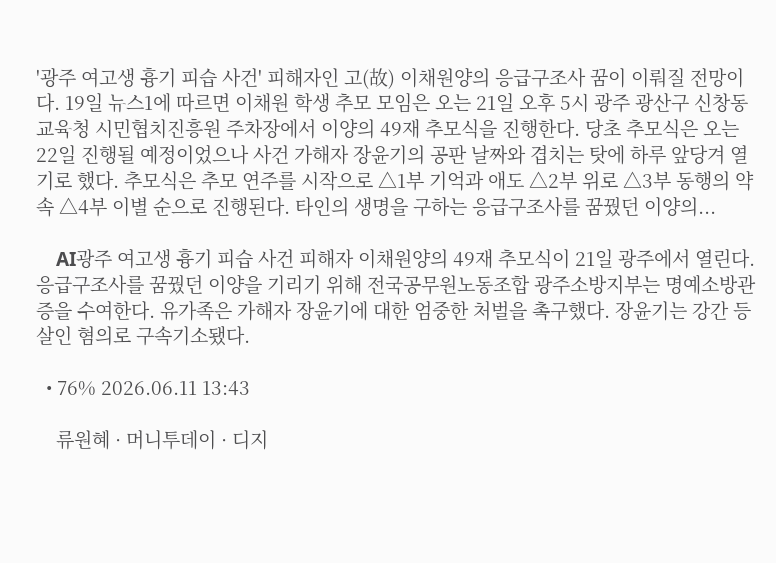'광주 여고생 흉기 피습 사건' 피해자인 고(故) 이채원양의 응급구조사 꿈이 이뤄질 전망이다. 19일 뉴스1에 따르면 이채원 학생 추모 모임은 오는 21일 오후 5시 광주 광산구 신창동 교육청 시민협치진흥원 주차장에서 이양의 49재 추모식을 진행한다. 당초 추모식은 오는 22일 진행될 예정이었으나 사건 가해자 장윤기의 공판 날짜와 겹치는 탓에 하루 앞당겨 열기로 했다. 추모식은 추모 연주를 시작으로 △1부 기억과 애도 △2부 위로 △3부 동행의 약속 △4부 이별 순으로 진행된다. 타인의 생명을 구하는 응급구조사를 꿈꿨던 이양의...

    AI광주 여고생 흉기 피습 사건 피해자 이채원양의 49재 추모식이 21일 광주에서 열린다. 응급구조사를 꿈꿨던 이양을 기리기 위해 전국공무원노동조합 광주소방지부는 명예소방관증을 수여한다. 유가족은 가해자 장윤기에 대한 엄중한 처벌을 촉구했다. 장윤기는 강간 등 살인 혐의로 구속기소됐다.

  • 76% 2026.06.11 13:43

    류원혜 · 머니투데이 · 디지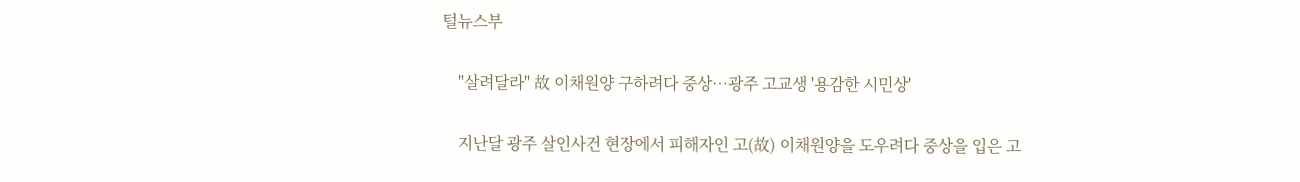털뉴스부

    "살려달라" 故 이채원양 구하려다 중상…광주 고교생 '용감한 시민상'

    지난달 광주 살인사건 현장에서 피해자인 고(故) 이채원양을 도우려다 중상을 입은 고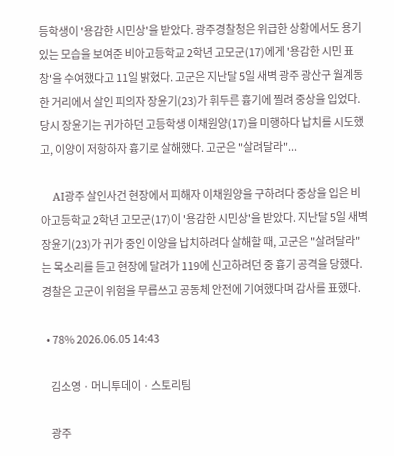등학생이 '용감한 시민상'을 받았다. 광주경찰청은 위급한 상황에서도 용기 있는 모습을 보여준 비아고등학교 2학년 고모군(17)에게 '용감한 시민 표창'을 수여했다고 11일 밝혔다. 고군은 지난달 5일 새벽 광주 광산구 월계동 한 거리에서 살인 피의자 장윤기(23)가 휘두른 흉기에 찔려 중상을 입었다. 당시 장윤기는 귀가하던 고등학생 이채원양(17)을 미행하다 납치를 시도했고, 이양이 저항하자 흉기로 살해했다. 고군은 "살려달라"...

    AI광주 살인사건 현장에서 피해자 이채원양을 구하려다 중상을 입은 비아고등학교 2학년 고모군(17)이 '용감한 시민상'을 받았다. 지난달 5일 새벽 장윤기(23)가 귀가 중인 이양을 납치하려다 살해할 때, 고군은 "살려달라"는 목소리를 듣고 현장에 달려가 119에 신고하려던 중 흉기 공격을 당했다. 경찰은 고군이 위험을 무릅쓰고 공동체 안전에 기여했다며 감사를 표했다.

  • 78% 2026.06.05 14:43

    김소영 · 머니투데이 · 스토리팀

    광주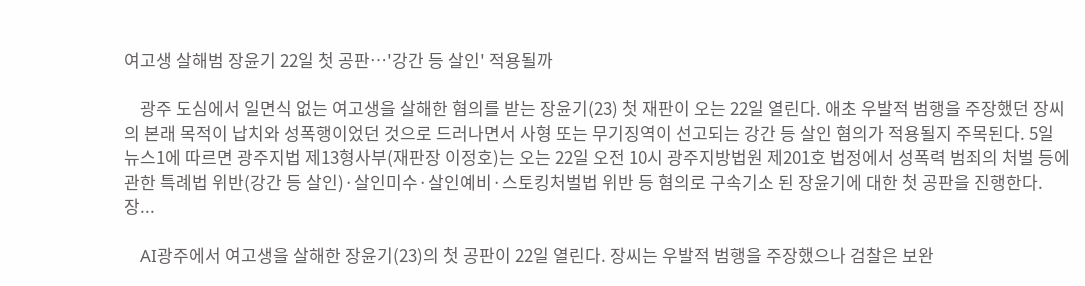여고생 살해범 장윤기 22일 첫 공판…'강간 등 살인' 적용될까

    광주 도심에서 일면식 없는 여고생을 살해한 혐의를 받는 장윤기(23) 첫 재판이 오는 22일 열린다. 애초 우발적 범행을 주장했던 장씨의 본래 목적이 납치와 성폭행이었던 것으로 드러나면서 사형 또는 무기징역이 선고되는 강간 등 살인 혐의가 적용될지 주목된다. 5일 뉴스1에 따르면 광주지법 제13형사부(재판장 이정호)는 오는 22일 오전 10시 광주지방법원 제201호 법정에서 성폭력 범죄의 처벌 등에 관한 특례법 위반(강간 등 살인)·살인미수·살인예비·스토킹처벌법 위반 등 혐의로 구속기소 된 장윤기에 대한 첫 공판을 진행한다. 장...

    AI광주에서 여고생을 살해한 장윤기(23)의 첫 공판이 22일 열린다. 장씨는 우발적 범행을 주장했으나 검찰은 보완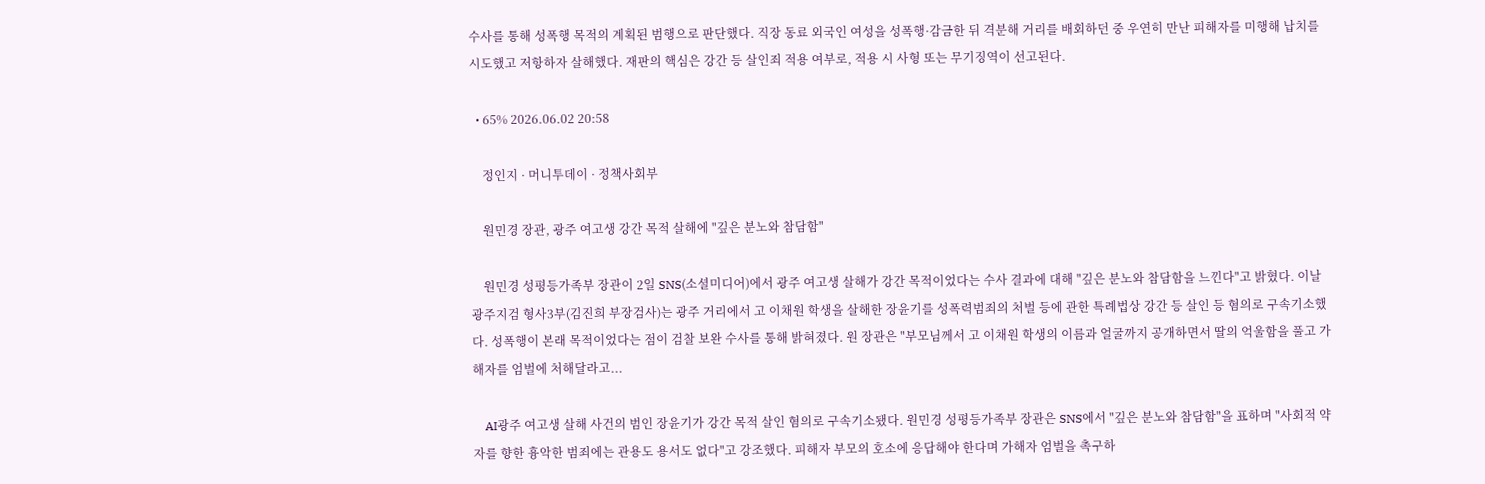수사를 통해 성폭행 목적의 계획된 범행으로 판단했다. 직장 동료 외국인 여성을 성폭행·감금한 뒤 격분해 거리를 배회하던 중 우연히 만난 피해자를 미행해 납치를 시도했고 저항하자 살해했다. 재판의 핵심은 강간 등 살인죄 적용 여부로, 적용 시 사형 또는 무기징역이 선고된다.

  • 65% 2026.06.02 20:58

    정인지 · 머니투데이 · 정책사회부

    원민경 장관, 광주 여고생 강간 목적 살해에 "깊은 분노와 참담함"

    원민경 성평등가족부 장관이 2일 SNS(소셜미디어)에서 광주 여고생 살해가 강간 목적이었다는 수사 결과에 대해 "깊은 분노와 참담함을 느낀다"고 밝혔다. 이날 광주지검 형사3부(김진희 부장검사)는 광주 거리에서 고 이채원 학생을 살해한 장윤기를 성폭력범죄의 처벌 등에 관한 특례법상 강간 등 살인 등 혐의로 구속기소했다. 성폭행이 본래 목적이었다는 점이 검찰 보완 수사를 통해 밝혀졌다. 원 장관은 "부모님께서 고 이채원 학생의 이름과 얼굴까지 공개하면서 딸의 억울함을 풀고 가해자를 엄벌에 처해달라고...

    AI광주 여고생 살해 사건의 범인 장윤기가 강간 목적 살인 혐의로 구속기소됐다. 원민경 성평등가족부 장관은 SNS에서 "깊은 분노와 참담함"을 표하며 "사회적 약자를 향한 흉악한 범죄에는 관용도 용서도 없다"고 강조했다. 피해자 부모의 호소에 응답해야 한다며 가해자 엄벌을 촉구하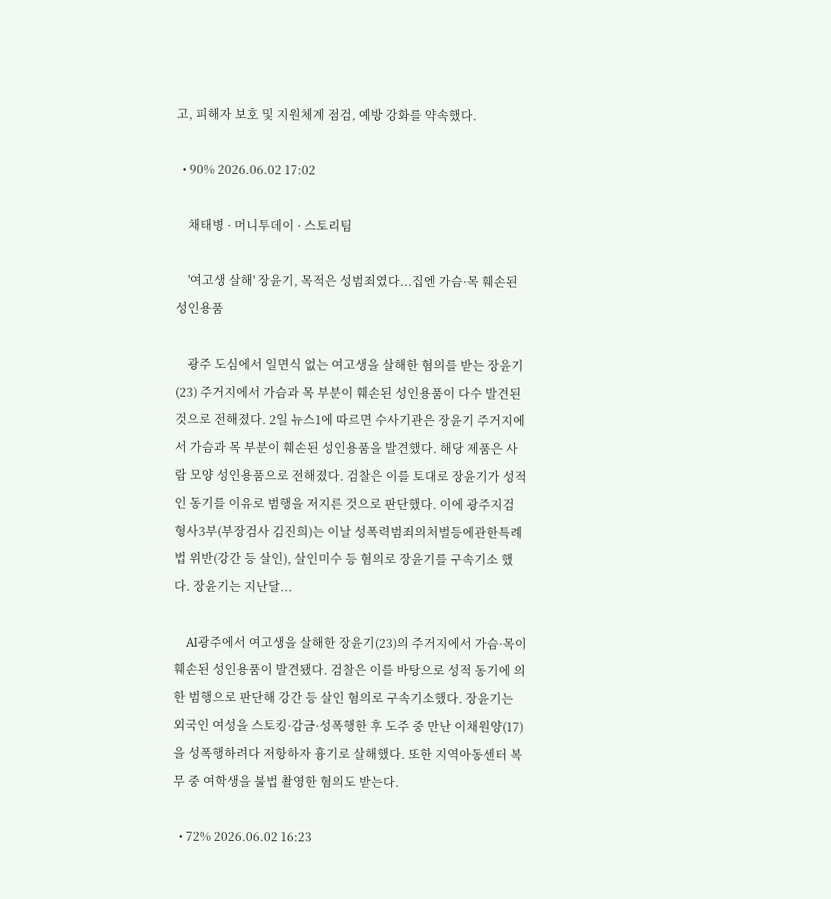고, 피해자 보호 및 지원체계 점검, 예방 강화를 약속했다.

  • 90% 2026.06.02 17:02

    채태병 · 머니투데이 · 스토리팀

    '여고생 살해' 장윤기, 목적은 성범죄였다...집엔 가슴·목 훼손된 성인용품

    광주 도심에서 일면식 없는 여고생을 살해한 혐의를 받는 장윤기(23) 주거지에서 가슴과 목 부분이 훼손된 성인용품이 다수 발견된 것으로 전해졌다. 2일 뉴스1에 따르면 수사기관은 장윤기 주거지에서 가슴과 목 부분이 훼손된 성인용품을 발견했다. 해당 제품은 사람 모양 성인용품으로 전해졌다. 검찰은 이를 토대로 장윤기가 성적인 동기를 이유로 범행을 저지른 것으로 판단했다. 이에 광주지검 형사3부(부장검사 김진희)는 이날 성폭력범죄의처벌등에관한특례법 위반(강간 등 살인), 살인미수 등 혐의로 장윤기를 구속기소 했다. 장윤기는 지난달...

    AI광주에서 여고생을 살해한 장윤기(23)의 주거지에서 가슴·목이 훼손된 성인용품이 발견됐다. 검찰은 이를 바탕으로 성적 동기에 의한 범행으로 판단해 강간 등 살인 혐의로 구속기소했다. 장윤기는 외국인 여성을 스토킹·감금·성폭행한 후 도주 중 만난 이채원양(17)을 성폭행하려다 저항하자 흉기로 살해했다. 또한 지역아동센터 복무 중 여학생을 불법 촬영한 혐의도 받는다.

  • 72% 2026.06.02 16:23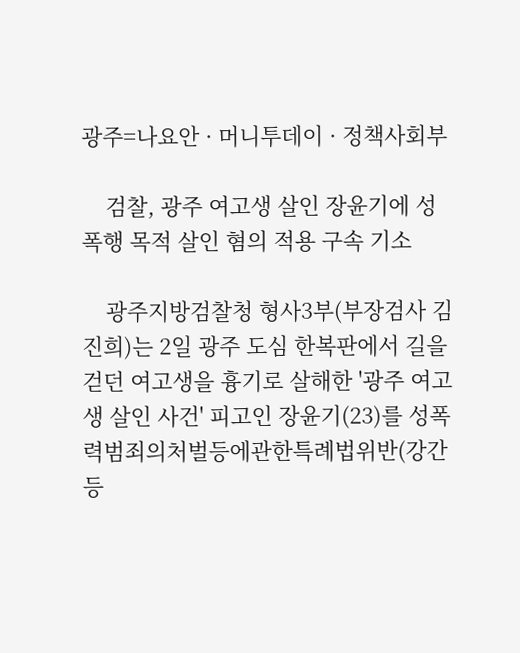광주=나요안 · 머니투데이 · 정책사회부

    검찰, 광주 여고생 살인 장윤기에 성폭행 목적 살인 혐의 적용 구속 기소

    광주지방검찰청 형사3부(부장검사 김진희)는 2일 광주 도심 한복판에서 길을 걷던 여고생을 흉기로 살해한 '광주 여고생 살인 사건' 피고인 장윤기(23)를 성폭력범죄의처벌등에관한특례법위반(강간등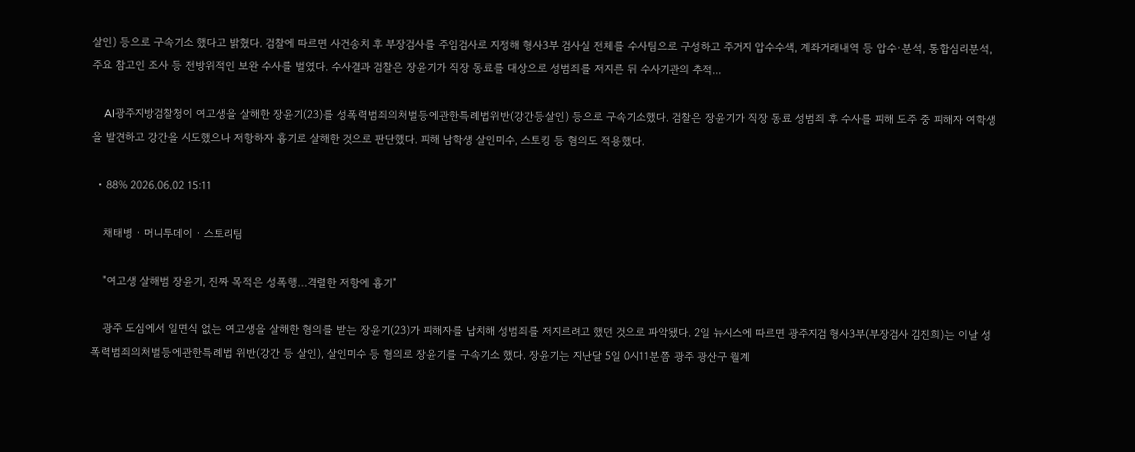살인) 등으로 구속기소 했다고 밝혔다. 검찰에 따르면 사건송치 후 부장검사를 주임검사로 지정해 형사3부 검사실 전체를 수사팀으로 구성하고 주거지 압수수색, 계좌거래내역 등 압수·분석, 통합심리분석, 주요 참고인 조사 등 전방위적인 보완 수사를 벌였다. 수사결과 검찰은 장윤기가 직장 동료를 대상으로 성범죄를 저지른 뒤 수사기관의 추적...

    AI광주지방검찰청이 여고생을 살해한 장윤기(23)를 성폭력범죄의처벌등에관한특례법위반(강간등살인) 등으로 구속기소했다. 검찰은 장윤기가 직장 동료 성범죄 후 수사를 피해 도주 중 피해자 여학생을 발견하고 강간을 시도했으나 저항하자 흉기로 살해한 것으로 판단했다. 피해 남학생 살인미수, 스토킹 등 혐의도 적용했다.

  • 88% 2026.06.02 15:11

    채태병 · 머니투데이 · 스토리팀

    "여고생 살해범 장윤기, 진짜 목적은 성폭행…격렬한 저항에 흉기"

    광주 도심에서 일면식 없는 여고생을 살해한 혐의를 받는 장윤기(23)가 피해자를 납치해 성범죄를 저지르려고 했던 것으로 파악됐다. 2일 뉴시스에 따르면 광주지검 형사3부(부장검사 김진희)는 이날 성폭력범죄의처벌등에관한특례법 위반(강간 등 살인), 살인미수 등 혐의로 장윤기를 구속기소 했다. 장윤기는 지난달 5일 0시11분쯤 광주 광산구 월계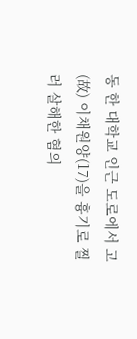동 한 대학교 인근 도로에서 고(故) 이채원양(17)을 흉기로 찔러 살해한 혐의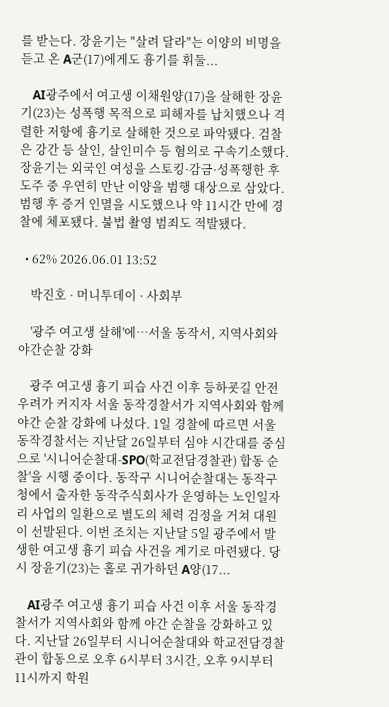를 받는다. 장윤기는 "살려 달라"는 이양의 비명을 듣고 온 A군(17)에게도 흉기를 휘둘...

    AI광주에서 여고생 이채원양(17)을 살해한 장윤기(23)는 성폭행 목적으로 피해자를 납치했으나 격렬한 저항에 흉기로 살해한 것으로 파악됐다. 검찰은 강간 등 살인, 살인미수 등 혐의로 구속기소했다. 장윤기는 외국인 여성을 스토킹·감금·성폭행한 후 도주 중 우연히 만난 이양을 범행 대상으로 삼았다. 범행 후 증거 인멸을 시도했으나 약 11시간 만에 경찰에 체포됐다. 불법 촬영 범죄도 적발됐다.

  • 62% 2026.06.01 13:52

    박진호 · 머니투데이 · 사회부

    '광주 여고생 살해'에…서울 동작서, 지역사회와 야간순찰 강화

    광주 여고생 흉기 피습 사건 이후 등하굣길 안전 우려가 커지자 서울 동작경찰서가 지역사회와 함께 야간 순찰 강화에 나섰다. 1일 경찰에 따르면 서울 동작경찰서는 지난달 26일부터 심야 시간대를 중심으로 '시니어순찰대-SPO(학교전담경찰관) 합동 순찰'을 시행 중이다. 동작구 시니어순찰대는 동작구청에서 출자한 동작주식회사가 운영하는 노인일자리 사업의 일환으로 별도의 체력 검정을 거쳐 대원이 선발된다. 이번 조치는 지난달 5일 광주에서 발생한 여고생 흉기 피습 사건을 계기로 마련됐다. 당시 장윤기(23)는 홀로 귀가하던 A양(17...

    AI광주 여고생 흉기 피습 사건 이후 서울 동작경찰서가 지역사회와 함께 야간 순찰을 강화하고 있다. 지난달 26일부터 시니어순찰대와 학교전담경찰관이 합동으로 오후 6시부터 3시간, 오후 9시부터 11시까지 학원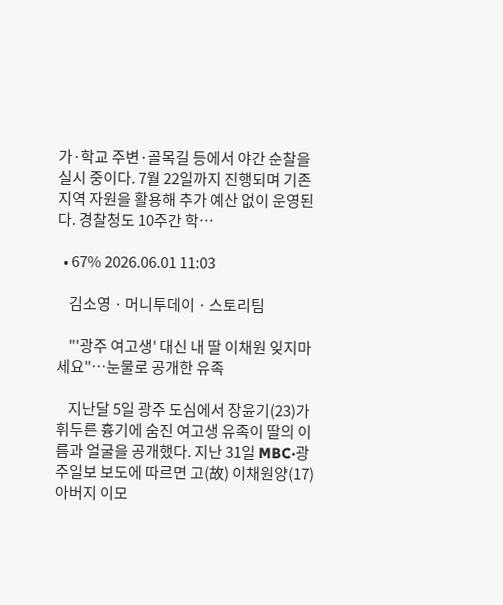가·학교 주변·골목길 등에서 야간 순찰을 실시 중이다. 7월 22일까지 진행되며 기존 지역 자원을 활용해 추가 예산 없이 운영된다. 경찰청도 10주간 학…

  • 67% 2026.06.01 11:03

    김소영 · 머니투데이 · 스토리팀

    "'광주 여고생' 대신 내 딸 이채원 잊지마세요"…눈물로 공개한 유족

    지난달 5일 광주 도심에서 장윤기(23)가 휘두른 흉기에 숨진 여고생 유족이 딸의 이름과 얼굴을 공개했다. 지난 31일 MBC·광주일보 보도에 따르면 고(故) 이채원양(17) 아버지 이모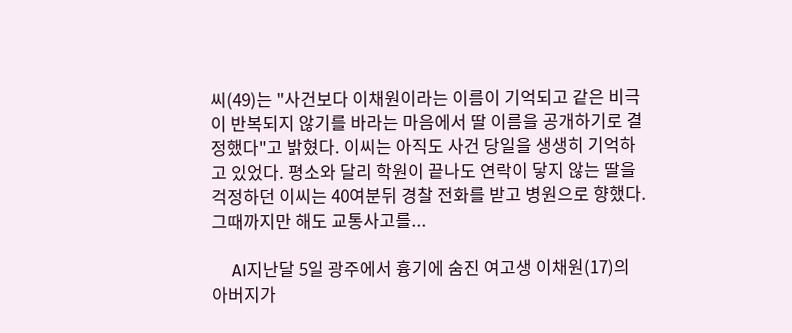씨(49)는 "사건보다 이채원이라는 이름이 기억되고 같은 비극이 반복되지 않기를 바라는 마음에서 딸 이름을 공개하기로 결정했다"고 밝혔다. 이씨는 아직도 사건 당일을 생생히 기억하고 있었다. 평소와 달리 학원이 끝나도 연락이 닿지 않는 딸을 걱정하던 이씨는 40여분뒤 경찰 전화를 받고 병원으로 향했다. 그때까지만 해도 교통사고를...

    AI지난달 5일 광주에서 흉기에 숨진 여고생 이채원(17)의 아버지가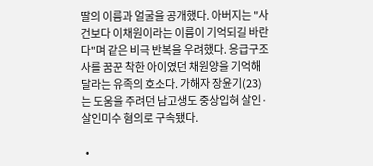딸의 이름과 얼굴을 공개했다. 아버지는 "사건보다 이채원이라는 이름이 기억되길 바란다"며 같은 비극 반복을 우려했다. 응급구조사를 꿈꾼 착한 아이였던 채원양을 기억해달라는 유족의 호소다. 가해자 장윤기(23)는 도움을 주려던 남고생도 중상입혀 살인·살인미수 혐의로 구속됐다.

  •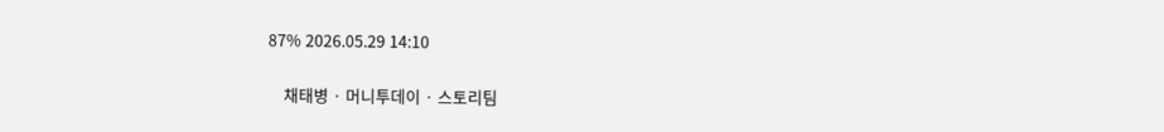87% 2026.05.29 14:10

    채태병 · 머니투데이 · 스토리팀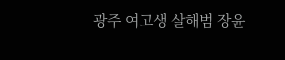광주 여고생 살해범 장윤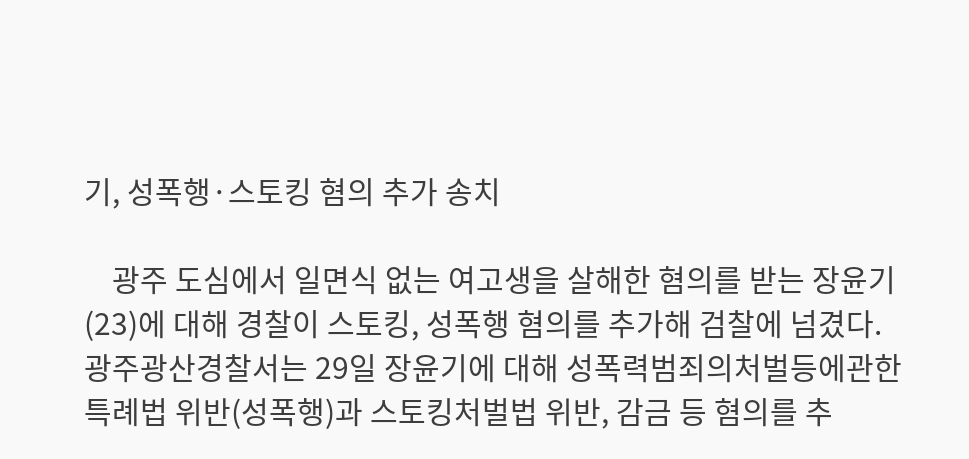기, 성폭행·스토킹 혐의 추가 송치

    광주 도심에서 일면식 없는 여고생을 살해한 혐의를 받는 장윤기(23)에 대해 경찰이 스토킹, 성폭행 혐의를 추가해 검찰에 넘겼다. 광주광산경찰서는 29일 장윤기에 대해 성폭력범죄의처벌등에관한특례법 위반(성폭행)과 스토킹처벌법 위반, 감금 등 혐의를 추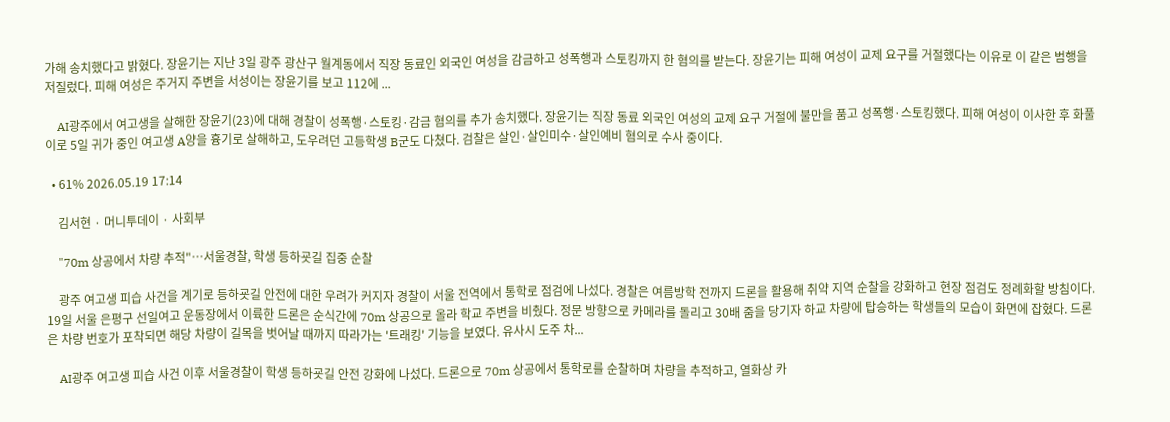가해 송치했다고 밝혔다. 장윤기는 지난 3일 광주 광산구 월계동에서 직장 동료인 외국인 여성을 감금하고 성폭행과 스토킹까지 한 혐의를 받는다. 장윤기는 피해 여성이 교제 요구를 거절했다는 이유로 이 같은 범행을 저질렀다. 피해 여성은 주거지 주변을 서성이는 장윤기를 보고 112에 ...

    AI광주에서 여고생을 살해한 장윤기(23)에 대해 경찰이 성폭행·스토킹·감금 혐의를 추가 송치했다. 장윤기는 직장 동료 외국인 여성의 교제 요구 거절에 불만을 품고 성폭행·스토킹했다. 피해 여성이 이사한 후 화풀이로 5일 귀가 중인 여고생 A양을 흉기로 살해하고, 도우려던 고등학생 B군도 다쳤다. 검찰은 살인·살인미수·살인예비 혐의로 수사 중이다.

  • 61% 2026.05.19 17:14

    김서현 · 머니투데이 · 사회부

    "70m 상공에서 차량 추적"…서울경찰, 학생 등하굣길 집중 순찰

    광주 여고생 피습 사건을 계기로 등하굣길 안전에 대한 우려가 커지자 경찰이 서울 전역에서 통학로 점검에 나섰다. 경찰은 여름방학 전까지 드론을 활용해 취약 지역 순찰을 강화하고 현장 점검도 정례화할 방침이다. 19일 서울 은평구 선일여고 운동장에서 이륙한 드론은 순식간에 70m 상공으로 올라 학교 주변을 비췄다. 정문 방향으로 카메라를 돌리고 30배 줌을 당기자 하교 차량에 탑승하는 학생들의 모습이 화면에 잡혔다. 드론은 차량 번호가 포착되면 해당 차량이 길목을 벗어날 때까지 따라가는 '트래킹' 기능을 보였다. 유사시 도주 차...

    AI광주 여고생 피습 사건 이후 서울경찰이 학생 등하굣길 안전 강화에 나섰다. 드론으로 70m 상공에서 통학로를 순찰하며 차량을 추적하고, 열화상 카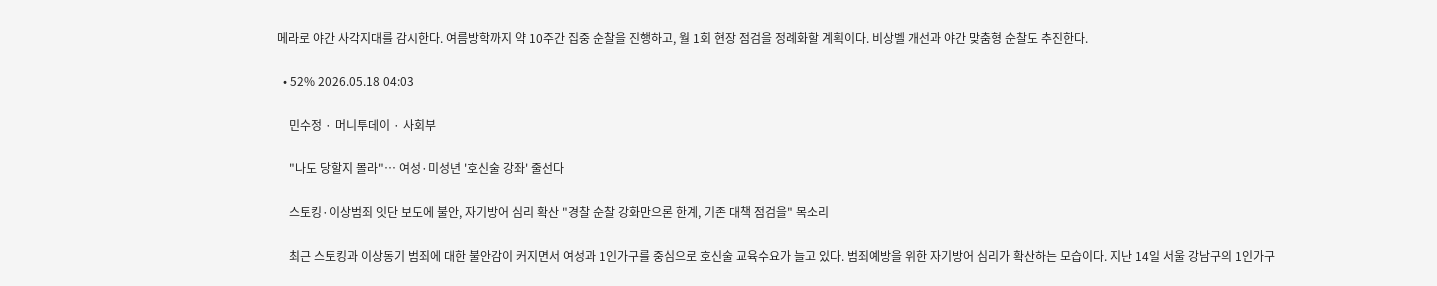메라로 야간 사각지대를 감시한다. 여름방학까지 약 10주간 집중 순찰을 진행하고, 월 1회 현장 점검을 정례화할 계획이다. 비상벨 개선과 야간 맞춤형 순찰도 추진한다.

  • 52% 2026.05.18 04:03

    민수정 · 머니투데이 · 사회부

    "나도 당할지 몰라"… 여성·미성년 '호신술 강좌' 줄선다

    스토킹·이상범죄 잇단 보도에 불안, 자기방어 심리 확산 "경찰 순찰 강화만으론 한계, 기존 대책 점검을" 목소리

    최근 스토킹과 이상동기 범죄에 대한 불안감이 커지면서 여성과 1인가구를 중심으로 호신술 교육수요가 늘고 있다. 범죄예방을 위한 자기방어 심리가 확산하는 모습이다. 지난 14일 서울 강남구의 1인가구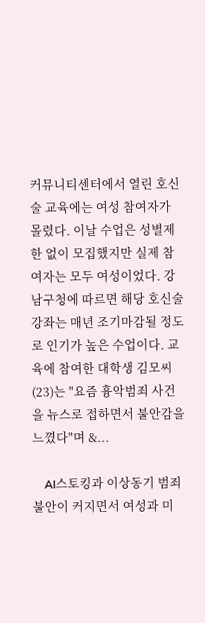커뮤니티센터에서 열린 호신술 교육에는 여성 참여자가 몰렸다. 이날 수업은 성별제한 없이 모집했지만 실제 참여자는 모두 여성이었다. 강남구청에 따르면 해당 호신술 강좌는 매년 조기마감될 정도로 인기가 높은 수업이다. 교육에 참여한 대학생 김모씨(23)는 "요즘 흉악범죄 사건을 뉴스로 접하면서 불안감을 느꼈다"며 &...

    AI스토킹과 이상동기 범죄 불안이 커지면서 여성과 미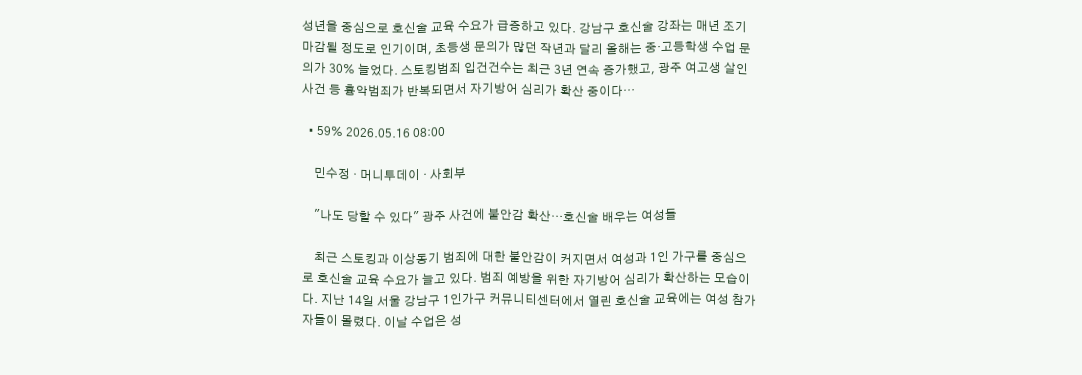성년을 중심으로 호신술 교육 수요가 급증하고 있다. 강남구 호신술 강좌는 매년 조기마감될 정도로 인기이며, 초등생 문의가 많던 작년과 달리 올해는 중·고등학생 수업 문의가 30% 늘었다. 스토킹범죄 입건건수는 최근 3년 연속 증가했고, 광주 여고생 살인사건 등 흉악범죄가 반복되면서 자기방어 심리가 확산 중이다…

  • 59% 2026.05.16 08:00

    민수정 · 머니투데이 · 사회부

    "나도 당할 수 있다" 광주 사건에 불안감 확산…호신술 배우는 여성들

    최근 스토킹과 이상동기 범죄에 대한 불안감이 커지면서 여성과 1인 가구를 중심으로 호신술 교육 수요가 늘고 있다. 범죄 예방을 위한 자기방어 심리가 확산하는 모습이다. 지난 14일 서울 강남구 1인가구 커뮤니티센터에서 열린 호신술 교육에는 여성 참가자들이 몰렸다. 이날 수업은 성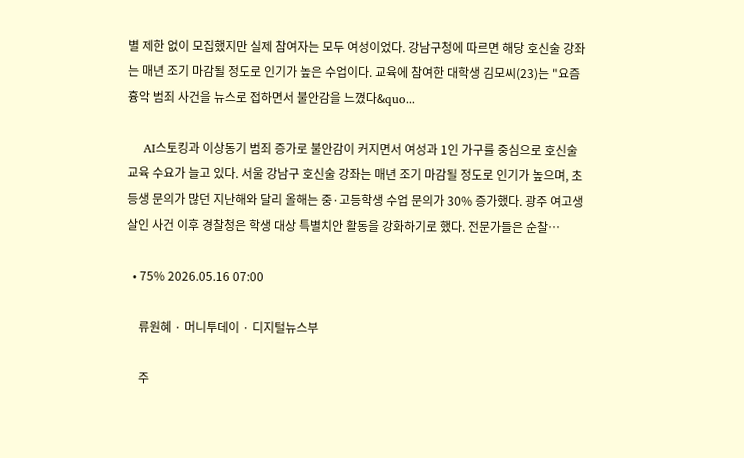별 제한 없이 모집했지만 실제 참여자는 모두 여성이었다. 강남구청에 따르면 해당 호신술 강좌는 매년 조기 마감될 정도로 인기가 높은 수업이다. 교육에 참여한 대학생 김모씨(23)는 "요즘 흉악 범죄 사건을 뉴스로 접하면서 불안감을 느꼈다&quo...

    AI스토킹과 이상동기 범죄 증가로 불안감이 커지면서 여성과 1인 가구를 중심으로 호신술 교육 수요가 늘고 있다. 서울 강남구 호신술 강좌는 매년 조기 마감될 정도로 인기가 높으며, 초등생 문의가 많던 지난해와 달리 올해는 중·고등학생 수업 문의가 30% 증가했다. 광주 여고생 살인 사건 이후 경찰청은 학생 대상 특별치안 활동을 강화하기로 했다. 전문가들은 순찰…

  • 75% 2026.05.16 07:00

    류원혜 · 머니투데이 · 디지털뉴스부

    주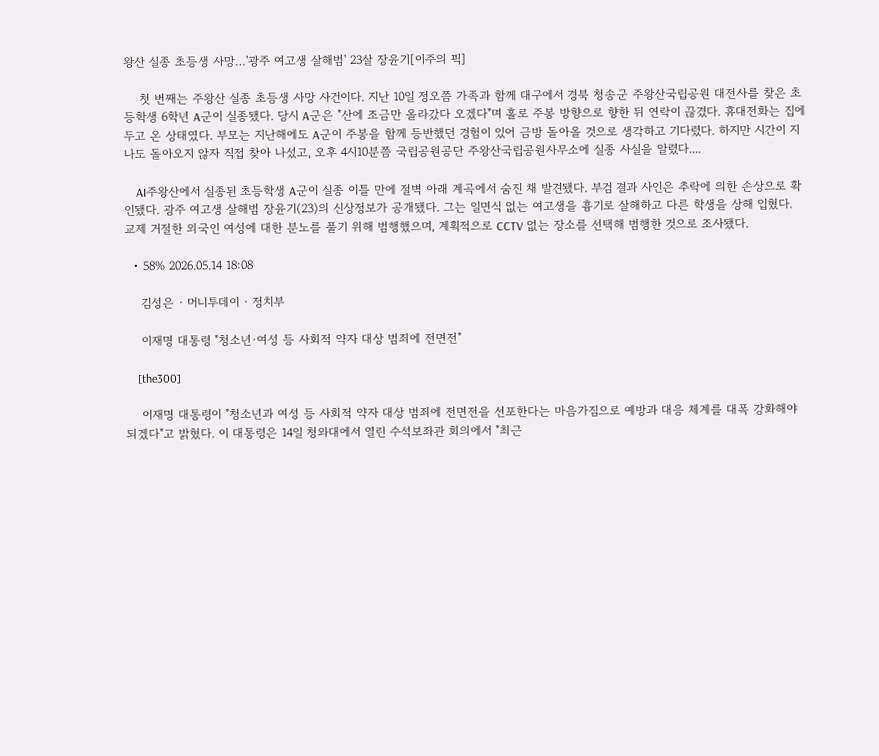왕산 실종 초등생 사망…'광주 여고생 살해범' 23살 장윤기[이주의 픽]

    첫 번째는 주왕산 실종 초등생 사망 사건이다. 지난 10일 정오쯤 가족과 함께 대구에서 경북 청송군 주왕산국립공원 대전사를 찾은 초등학생 6학년 A군이 실종됐다. 당시 A군은 "산에 조금만 올라갔다 오겠다"며 홀로 주봉 방향으로 향한 뒤 연락이 끊겼다. 휴대전화는 집에 두고 온 상태였다. 부모는 지난해에도 A군이 주봉을 함께 등반했던 경험이 있어 금방 돌아올 것으로 생각하고 기다렸다. 하지만 시간이 지나도 돌아오지 않자 직접 찾아 나섰고, 오후 4시10분쯤 국립공원공단 주왕산국립공원사무소에 실종 사실을 알렸다....

    AI주왕산에서 실종된 초등학생 A군이 실종 이틀 만에 절벽 아래 계곡에서 숨진 채 발견됐다. 부검 결과 사인은 추락에 의한 손상으로 확인됐다. 광주 여고생 살해범 장윤기(23)의 신상정보가 공개됐다. 그는 일면식 없는 여고생을 흉기로 살해하고 다른 학생을 상해 입혔다. 교제 거절한 외국인 여성에 대한 분노를 풀기 위해 범행했으며, 계획적으로 CCTV 없는 장소를 선택해 범행한 것으로 조사됐다.

  • 58% 2026.05.14 18:08

    김성은 · 머니투데이 · 정치부

    이재명 대통령 "청소년·여성 등 사회적 약자 대상 범죄에 전면전"

    [the300]

    이재명 대통령이 "청소년과 여성 등 사회적 약자 대상 범죄에 전면전을 선포한다는 마음가짐으로 예방과 대응 체계를 대폭 강화해야 되겠다"고 밝혔다. 이 대통령은 14일 청와대에서 열린 수석보좌관 회의에서 "최근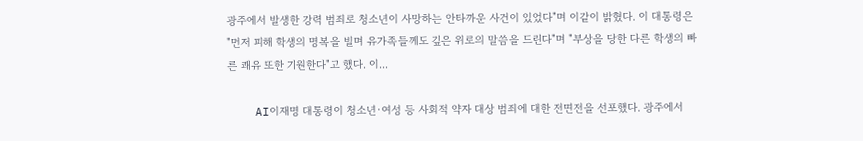광주에서 발생한 강력 범죄로 청소년이 사망하는 안타까운 사건이 있었다"며 이같이 밝혔다. 이 대통령은 "먼저 피해 학생의 명복을 빌며 유가족들께도 깊은 위로의 말씀을 드린다"며 "부상을 당한 다른 학생의 빠른 쾌유 또한 기원한다"고 했다. 이...

    AI이재명 대통령이 청소년·여성 등 사회적 약자 대상 범죄에 대한 전면전을 선포했다. 광주에서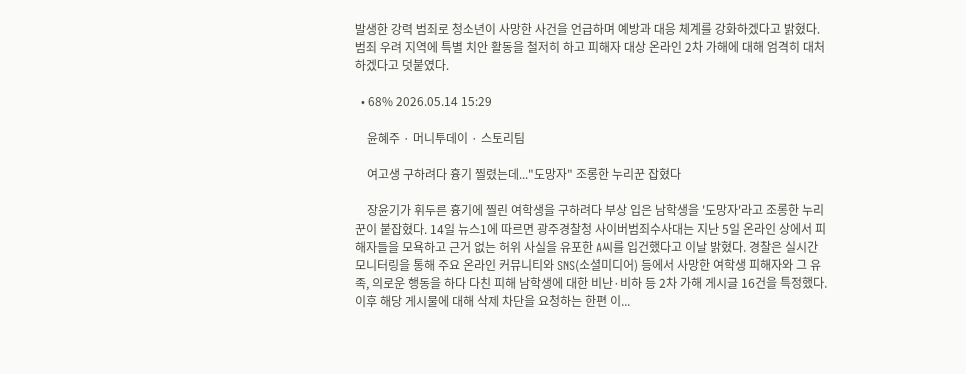발생한 강력 범죄로 청소년이 사망한 사건을 언급하며 예방과 대응 체계를 강화하겠다고 밝혔다. 범죄 우려 지역에 특별 치안 활동을 철저히 하고 피해자 대상 온라인 2차 가해에 대해 엄격히 대처하겠다고 덧붙였다.

  • 68% 2026.05.14 15:29

    윤혜주 · 머니투데이 · 스토리팀

    여고생 구하려다 흉기 찔렸는데..."도망자" 조롱한 누리꾼 잡혔다

    장윤기가 휘두른 흉기에 찔린 여학생을 구하려다 부상 입은 남학생을 '도망자'라고 조롱한 누리꾼이 붙잡혔다. 14일 뉴스1에 따르면 광주경찰청 사이버범죄수사대는 지난 5일 온라인 상에서 피해자들을 모욕하고 근거 없는 허위 사실을 유포한 A씨를 입건했다고 이날 밝혔다. 경찰은 실시간 모니터링을 통해 주요 온라인 커뮤니티와 SNS(소셜미디어) 등에서 사망한 여학생 피해자와 그 유족, 의로운 행동을 하다 다친 피해 남학생에 대한 비난·비하 등 2차 가해 게시글 16건을 특정했다. 이후 해당 게시물에 대해 삭제 차단을 요청하는 한편 이...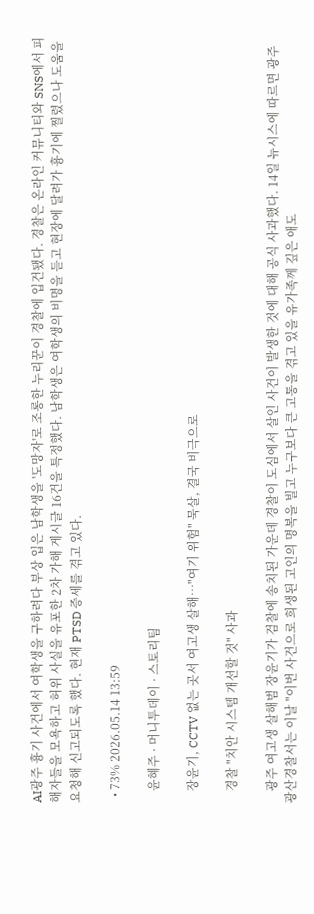AI광주 흉기 사건에서 여학생을 구하려다 부상 입은 남학생을 '도망자'로 조롱한 누리꾼이 경찰에 입건됐다. 경찰은 온라인 커뮤니티와 SNS에서 피해자들을 모욕하고 허위 사실을 유포한 2차 가해 게시글 16건을 특정했다. 남학생은 여학생의 비명을 듣고 현장에 달려가 흉기에 찔렸으나 도움을 요청해 신고되도록 했다. 현재 PTSD 증세를 겪고 있다.

  • 73% 2026.05.14 13:59

    윤혜주 · 머니투데이 · 스토리팀

    장윤기, CCTV 없는 곳서 여고생 살해…"여기 위험" 묵살, 결국 비극으로

    경찰 "치안 시스템 개선할 것" 사과

    광주 여고생 살해범 장윤기가 검찰에 송치된 가운데 경찰이 도심에서 살인 사건이 발생한 것에 대해 공식 사과했다. 14일 뉴시스에 따르면 광주 광산경찰서는 이날 "이번 사건으로 희생된 고인의 명복을 빌고 누구보다 큰 고통을 겪고 있을 유가족께 깊은 애도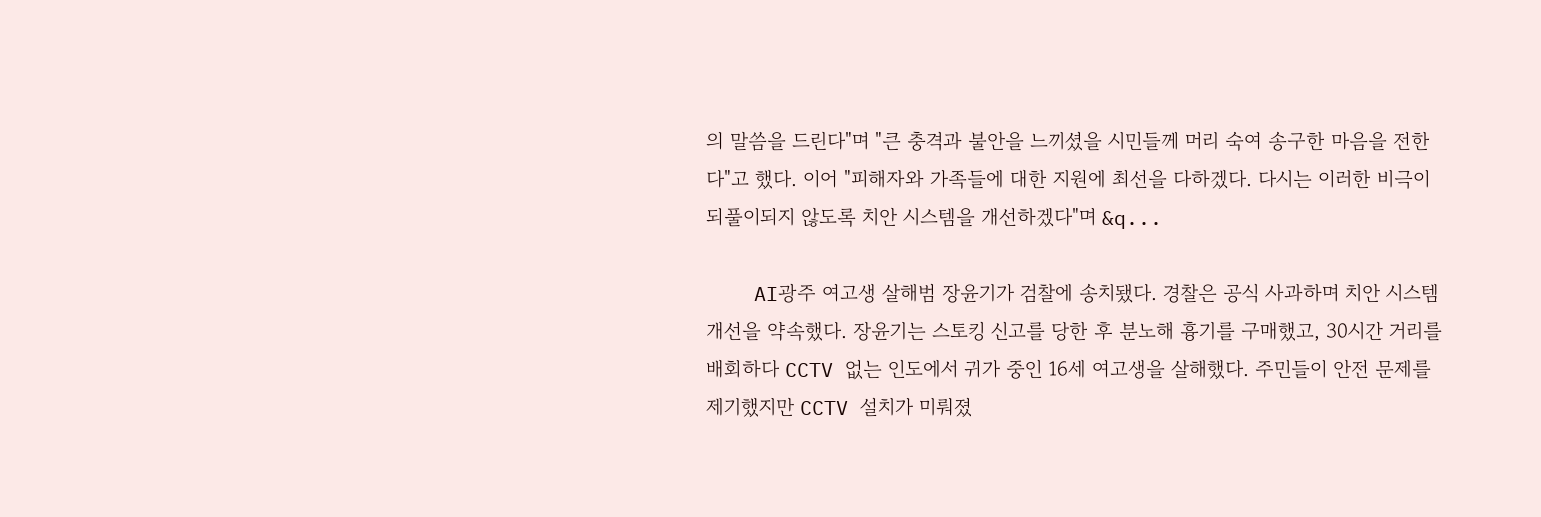의 말씀을 드린다"며 "큰 충격과 불안을 느끼셨을 시민들께 머리 숙여 송구한 마음을 전한다"고 했다. 이어 "피해자와 가족들에 대한 지원에 최선을 다하겠다. 다시는 이러한 비극이 되풀이되지 않도록 치안 시스템을 개선하겠다"며 &q...

    AI광주 여고생 살해범 장윤기가 검찰에 송치됐다. 경찰은 공식 사과하며 치안 시스템 개선을 약속했다. 장윤기는 스토킹 신고를 당한 후 분노해 흉기를 구매했고, 30시간 거리를 배회하다 CCTV 없는 인도에서 귀가 중인 16세 여고생을 살해했다. 주민들이 안전 문제를 제기했지만 CCTV 설치가 미뤄졌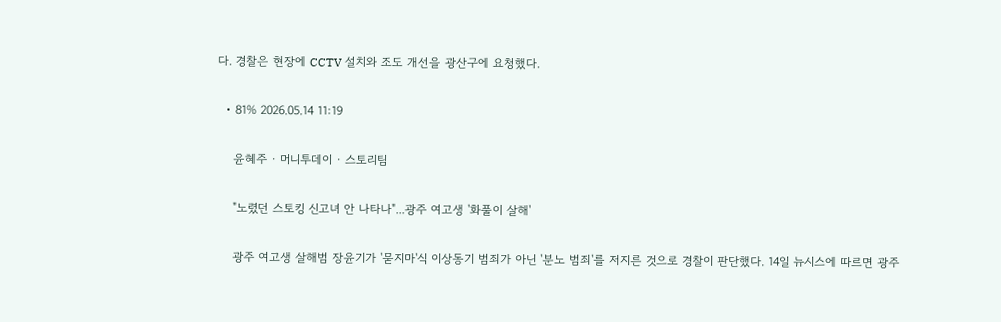다. 경찰은 현장에 CCTV 설치와 조도 개선을 광산구에 요청했다.

  • 81% 2026.05.14 11:19

    윤혜주 · 머니투데이 · 스토리팀

    "노렸던 스토킹 신고녀 안 나타나"...광주 여고생 '화풀이 살해'

    광주 여고생 살해범 장윤기가 '묻지마'식 이상동기 범죄가 아닌 '분노 범죄'를 저지른 것으로 경찰이 판단했다. 14일 뉴시스에 따르면 광주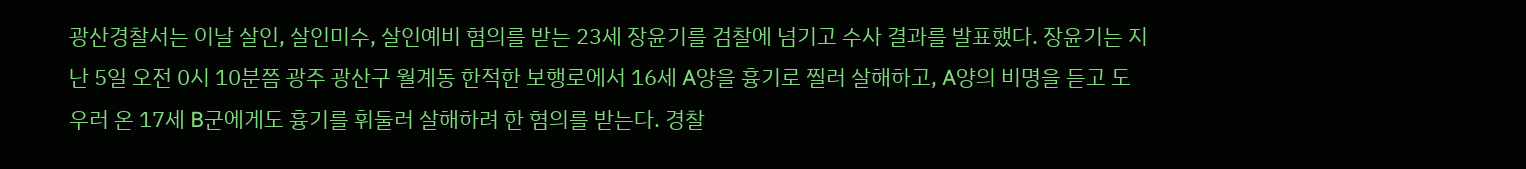광산경찰서는 이날 살인, 살인미수, 살인예비 혐의를 받는 23세 장윤기를 검찰에 넘기고 수사 결과를 발표했다. 장윤기는 지난 5일 오전 0시 10분쯤 광주 광산구 월계동 한적한 보행로에서 16세 A양을 흉기로 찔러 살해하고, A양의 비명을 듣고 도우러 온 17세 B군에게도 흉기를 휘둘러 살해하려 한 혐의를 받는다. 경찰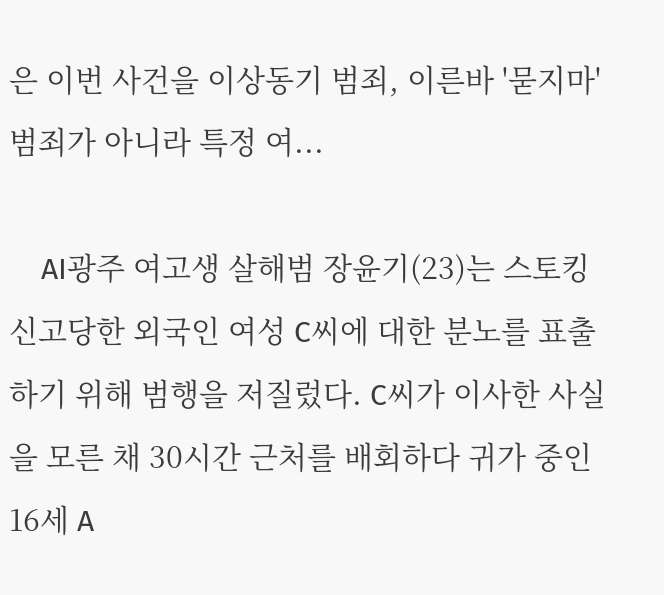은 이번 사건을 이상동기 범죄, 이른바 '묻지마' 범죄가 아니라 특정 여...

    AI광주 여고생 살해범 장윤기(23)는 스토킹 신고당한 외국인 여성 C씨에 대한 분노를 표출하기 위해 범행을 저질렀다. C씨가 이사한 사실을 모른 채 30시간 근처를 배회하다 귀가 중인 16세 A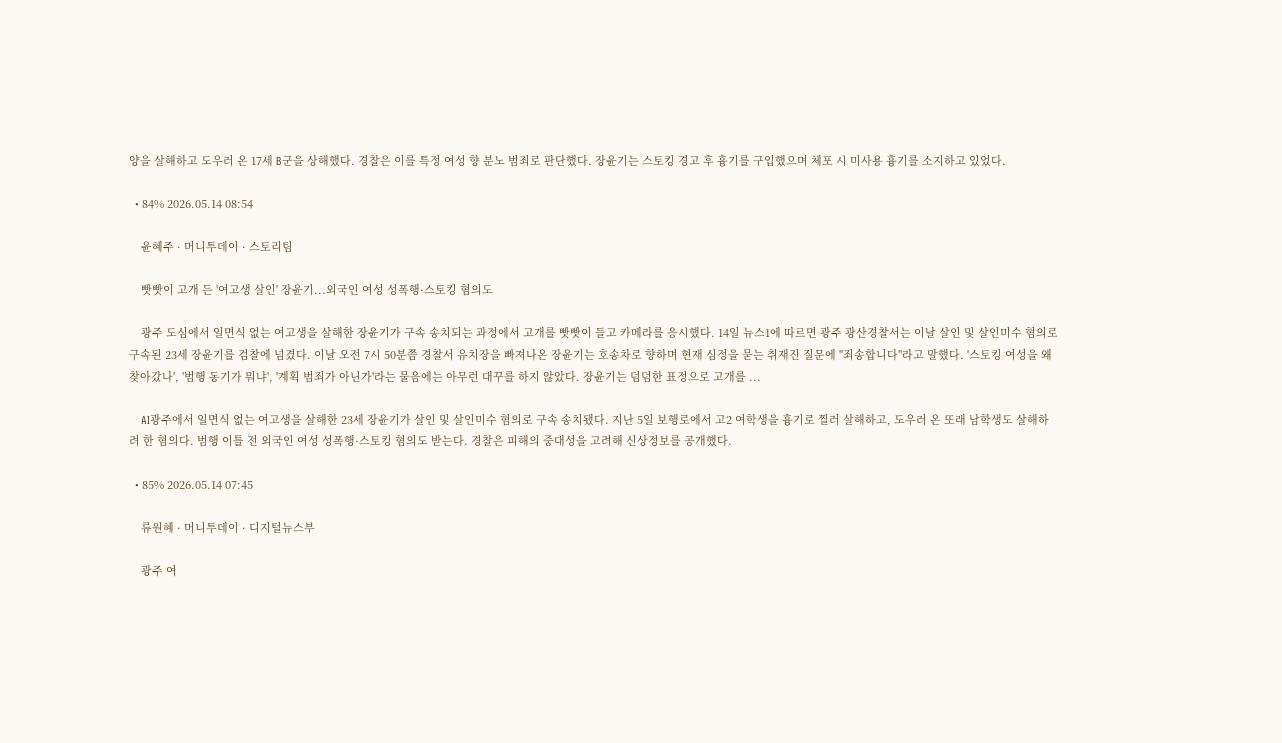양을 살해하고 도우러 온 17세 B군을 상해했다. 경찰은 이를 특정 여성 향 분노 범죄로 판단했다. 장윤기는 스토킹 경고 후 흉기를 구입했으며 체포 시 미사용 흉기를 소지하고 있었다.

  • 84% 2026.05.14 08:54

    윤혜주 · 머니투데이 · 스토리팀

    빳빳이 고개 든 '여고생 살인' 장윤기...외국인 여성 성폭행·스토킹 혐의도

    광주 도심에서 일면식 없는 여고생을 살해한 장윤기가 구속 송치되는 과정에서 고개를 빳빳이 들고 카메라를 응시했다. 14일 뉴스1에 따르면 광주 광산경찰서는 이날 살인 및 살인미수 혐의로 구속된 23세 장윤기를 검찰에 넘겼다. 이날 오전 7시 50분쯤 경찰서 유치장을 빠져나온 장윤기는 호송차로 향하며 현재 심정을 묻는 취재진 질문에 "죄송합니다"라고 말했다. '스토킹 여성을 왜 찾아갔나', '범행 동기가 뭐냐', '계획 범죄가 아닌가'라는 물음에는 아무런 대꾸를 하지 않았다. 장윤기는 덤덤한 표정으로 고개를 ...

    AI광주에서 일면식 없는 여고생을 살해한 23세 장윤기가 살인 및 살인미수 혐의로 구속 송치됐다. 지난 5일 보행로에서 고2 여학생을 흉기로 찔러 살해하고, 도우러 온 또래 남학생도 살해하려 한 혐의다. 범행 이틀 전 외국인 여성 성폭행·스토킹 혐의도 받는다. 경찰은 피해의 중대성을 고려해 신상정보를 공개했다.

  • 85% 2026.05.14 07:45

    류원혜 · 머니투데이 · 디지털뉴스부

    광주 여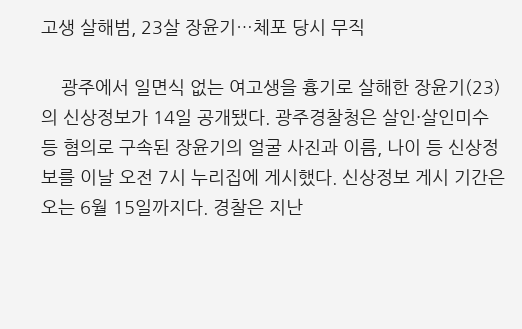고생 살해범, 23살 장윤기…체포 당시 무직

    광주에서 일면식 없는 여고생을 흉기로 살해한 장윤기(23)의 신상정보가 14일 공개됐다. 광주경찰청은 살인·살인미수 등 혐의로 구속된 장윤기의 얼굴 사진과 이름, 나이 등 신상정보를 이날 오전 7시 누리집에 게시했다. 신상정보 게시 기간은 오는 6월 15일까지다. 경찰은 지난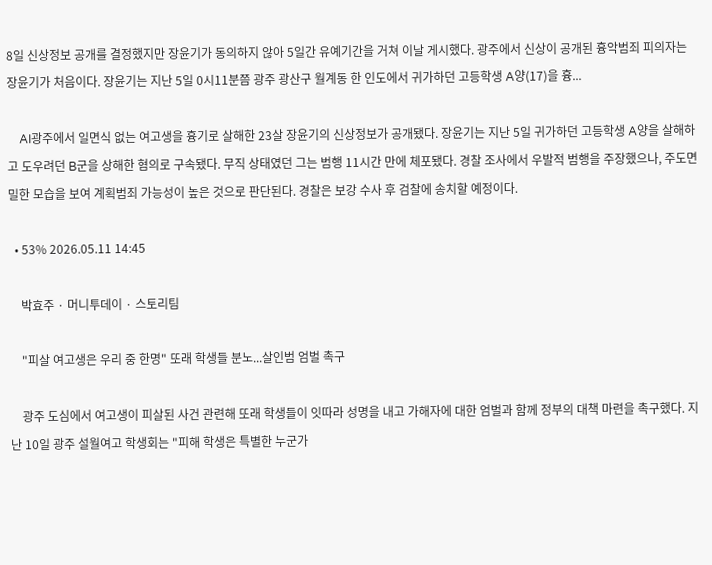8일 신상정보 공개를 결정했지만 장윤기가 동의하지 않아 5일간 유예기간을 거쳐 이날 게시했다. 광주에서 신상이 공개된 흉악범죄 피의자는 장윤기가 처음이다. 장윤기는 지난 5일 0시11분쯤 광주 광산구 월계동 한 인도에서 귀가하던 고등학생 A양(17)을 흉...

    AI광주에서 일면식 없는 여고생을 흉기로 살해한 23살 장윤기의 신상정보가 공개됐다. 장윤기는 지난 5일 귀가하던 고등학생 A양을 살해하고 도우려던 B군을 상해한 혐의로 구속됐다. 무직 상태였던 그는 범행 11시간 만에 체포됐다. 경찰 조사에서 우발적 범행을 주장했으나, 주도면밀한 모습을 보여 계획범죄 가능성이 높은 것으로 판단된다. 경찰은 보강 수사 후 검찰에 송치할 예정이다.

  • 53% 2026.05.11 14:45

    박효주 · 머니투데이 · 스토리팀

    "피살 여고생은 우리 중 한명" 또래 학생들 분노...살인범 엄벌 촉구

    광주 도심에서 여고생이 피살된 사건 관련해 또래 학생들이 잇따라 성명을 내고 가해자에 대한 엄벌과 함께 정부의 대책 마련을 촉구했다. 지난 10일 광주 설월여고 학생회는 "피해 학생은 특별한 누군가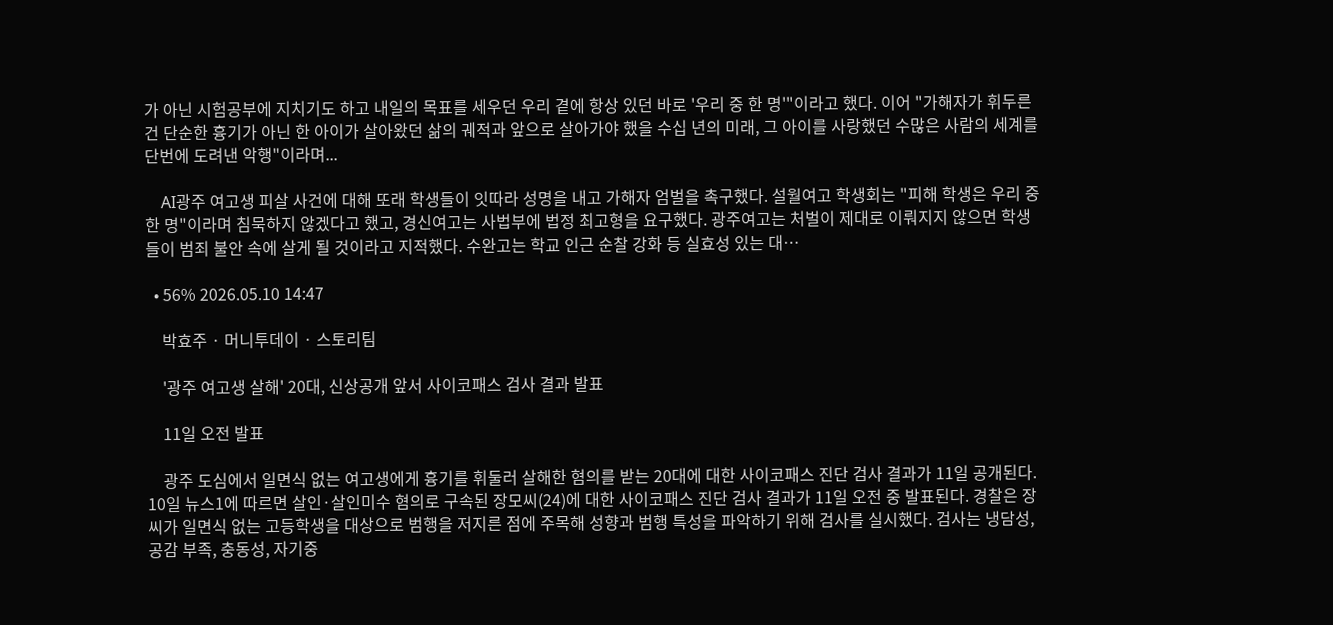가 아닌 시험공부에 지치기도 하고 내일의 목표를 세우던 우리 곁에 항상 있던 바로 '우리 중 한 명'"이라고 했다. 이어 "가해자가 휘두른 건 단순한 흉기가 아닌 한 아이가 살아왔던 삶의 궤적과 앞으로 살아가야 했을 수십 년의 미래, 그 아이를 사랑했던 수많은 사람의 세계를 단번에 도려낸 악행"이라며...

    AI광주 여고생 피살 사건에 대해 또래 학생들이 잇따라 성명을 내고 가해자 엄벌을 촉구했다. 설월여고 학생회는 "피해 학생은 우리 중 한 명"이라며 침묵하지 않겠다고 했고, 경신여고는 사법부에 법정 최고형을 요구했다. 광주여고는 처벌이 제대로 이뤄지지 않으면 학생들이 범죄 불안 속에 살게 될 것이라고 지적했다. 수완고는 학교 인근 순찰 강화 등 실효성 있는 대…

  • 56% 2026.05.10 14:47

    박효주 · 머니투데이 · 스토리팀

    '광주 여고생 살해' 20대, 신상공개 앞서 사이코패스 검사 결과 발표

    11일 오전 발표

    광주 도심에서 일면식 없는 여고생에게 흉기를 휘둘러 살해한 혐의를 받는 20대에 대한 사이코패스 진단 검사 결과가 11일 공개된다. 10일 뉴스1에 따르면 살인·살인미수 혐의로 구속된 장모씨(24)에 대한 사이코패스 진단 검사 결과가 11일 오전 중 발표된다. 경찰은 장씨가 일면식 없는 고등학생을 대상으로 범행을 저지른 점에 주목해 성향과 범행 특성을 파악하기 위해 검사를 실시했다. 검사는 냉담성, 공감 부족, 충동성, 자기중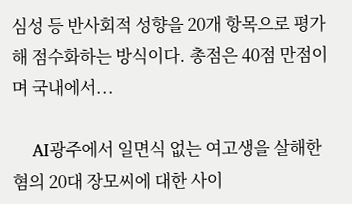심성 등 반사회적 성향을 20개 항목으로 평가해 점수화하는 방식이다. 총점은 40점 만점이며 국내에서...

    AI광주에서 일면식 없는 여고생을 살해한 혐의 20대 장모씨에 대한 사이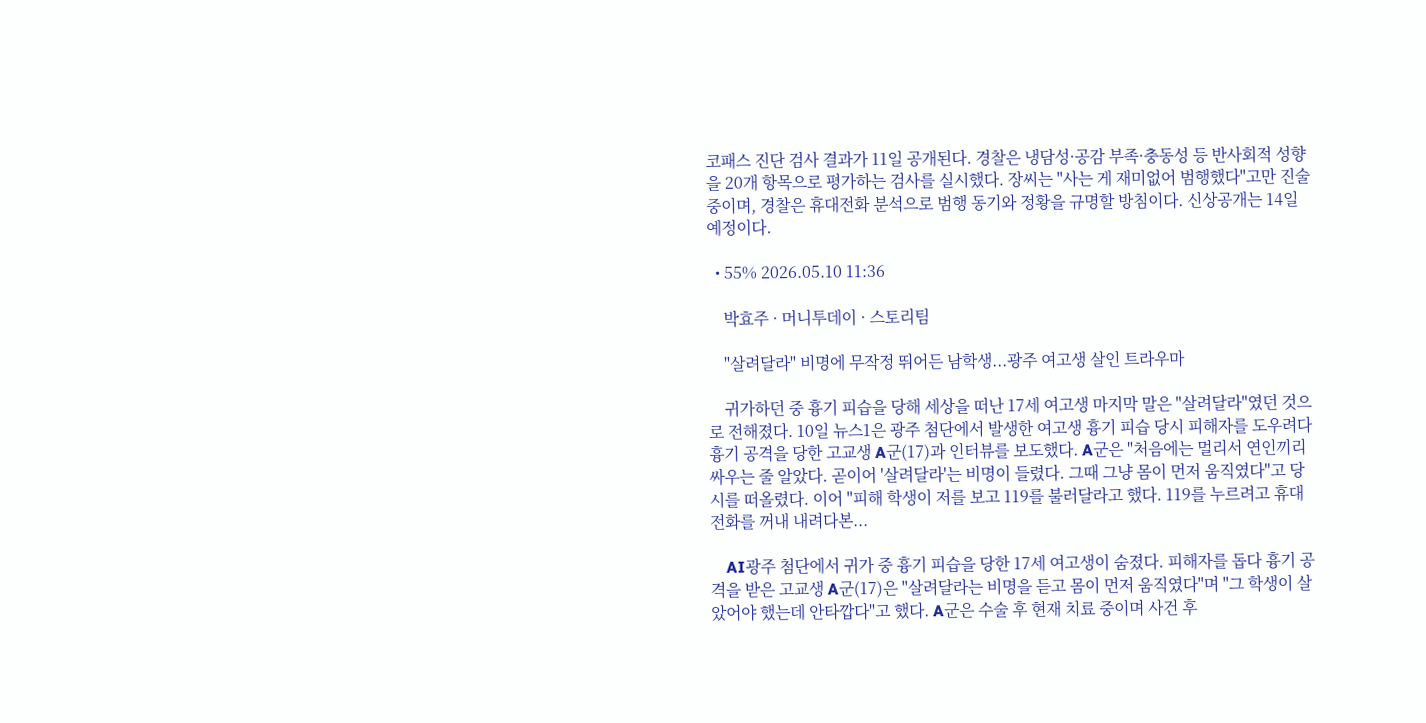코패스 진단 검사 결과가 11일 공개된다. 경찰은 냉담성·공감 부족·충동성 등 반사회적 성향을 20개 항목으로 평가하는 검사를 실시했다. 장씨는 "사는 게 재미없어 범행했다"고만 진술 중이며, 경찰은 휴대전화 분석으로 범행 동기와 정황을 규명할 방침이다. 신상공개는 14일 예정이다.

  • 55% 2026.05.10 11:36

    박효주 · 머니투데이 · 스토리팀

    "살려달라" 비명에 무작정 뛰어든 남학생...광주 여고생 살인 트라우마

    귀가하던 중 흉기 피습을 당해 세상을 떠난 17세 여고생 마지막 말은 "살려달라"였던 것으로 전해졌다. 10일 뉴스1은 광주 첨단에서 발생한 여고생 흉기 피습 당시 피해자를 도우려다 흉기 공격을 당한 고교생 A군(17)과 인터뷰를 보도했다. A군은 "처음에는 멀리서 연인끼리 싸우는 줄 알았다. 곧이어 '살려달라'는 비명이 들렸다. 그때 그냥 몸이 먼저 움직였다"고 당시를 떠올렸다. 이어 "피해 학생이 저를 보고 119를 불러달라고 했다. 119를 누르려고 휴대전화를 꺼내 내려다본...

    AI광주 첨단에서 귀가 중 흉기 피습을 당한 17세 여고생이 숨졌다. 피해자를 돕다 흉기 공격을 받은 고교생 A군(17)은 "살려달라는 비명을 듣고 몸이 먼저 움직였다"며 "그 학생이 살았어야 했는데 안타깝다"고 했다. A군은 수술 후 현재 치료 중이며 사건 후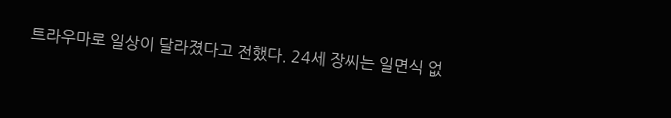트라우마로 일상이 달라졌다고 전했다. 24세 장씨는 일면식 없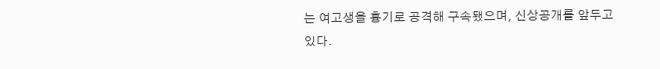는 여고생을 흉기로 공격해 구속됐으며, 신상공개를 앞두고 있다.